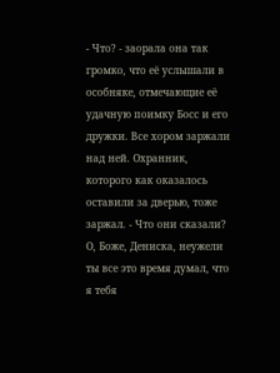- Что? - заорала она так громко, что её услышали в особняке, отмечающие её удачную поимку Босс и его дружки. Все хором заржали над ней. Охранник, которого как оказалось оставили за дверью, тоже заржал. - Что они сказали? О, Боже, Дениска, неужели ты все это время думал, что я тебя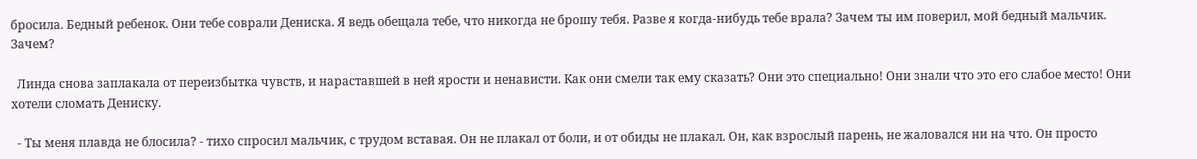бросила. Бедный ребенок. Они тебе соврали Дениска. Я ведь обещала тебе, что никогда не брошу тебя. Разве я когда-нибудь тебе врала? Зачем ты им поверил, мой бедный мальчик. Зачем?

  Линда снова заплакала от переизбытка чувств, и нараставшей в ней ярости и ненависти. Как они смели так ему сказать? Они это специально! Они знали что это его слабое место! Они хотели сломать Дениску.

  - Ты меня плавда не блосила? - тихо спросил мальчик, с трудом вставая. Он не плакал от боли, и от обиды не плакал. Он, как взрослый парень, не жаловался ни на что. Он просто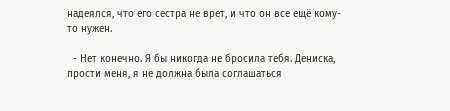надеялся, что его сестра не врет, и что он все ещё кому-то нужен.

  - Нет конечно. Я бы никогда не бросила тебя. Дениска, прости меня, я не должна была соглашаться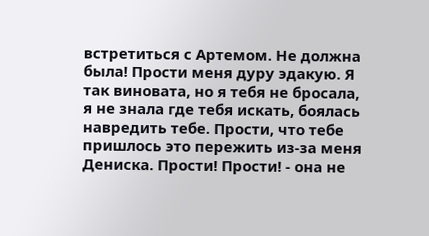встретиться с Артемом. Не должна была! Прости меня дуру эдакую. Я так виновата, но я тебя не бросала, я не знала где тебя искать, боялась навредить тебе. Прости, что тебе пришлось это пережить из-за меня Дениска. Прости! Прости! - она не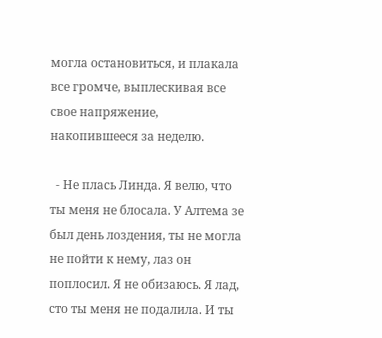могла остановиться, и плакала все громче, выплескивая все свое напряжение, накопившееся за неделю.

  - Не плась Линда. Я велю, что ты меня не блосала. У Алтема зе был день лоздения, ты не могла не пойти к нему, лаз он поплосил. Я не обизаюсь. Я лад, сто ты меня не подалила. И ты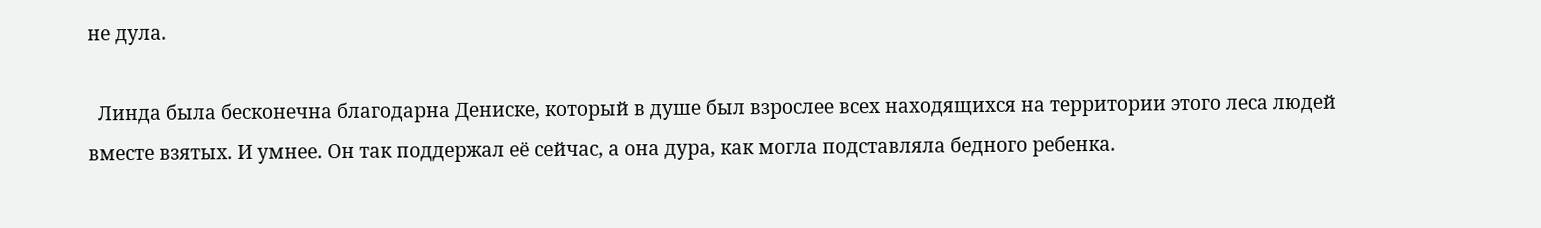не дула.

  Линда была бесконечна благодарна Дениске, который в душе был взрослее всех находящихся на территории этого леса людей вместе взятых. И умнее. Он так поддержал её сейчас, а она дура, как могла подставляла бедного ребенка.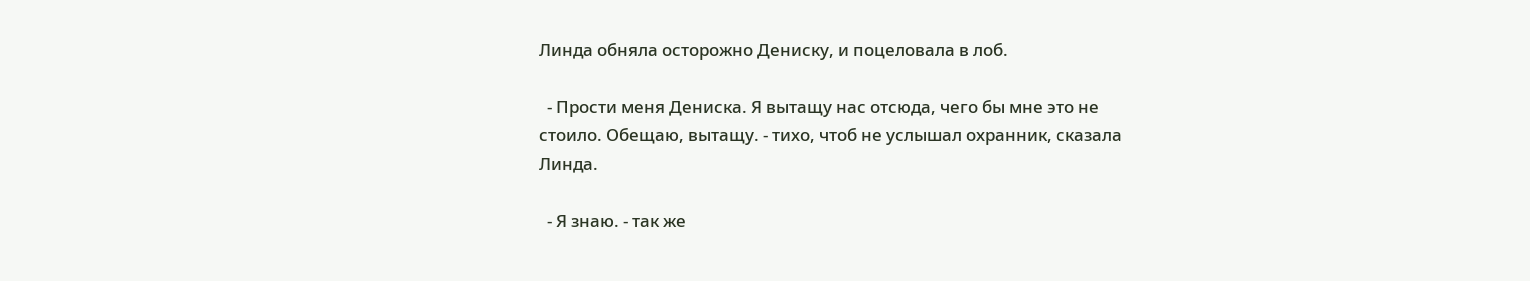Линда обняла осторожно Дениску, и поцеловала в лоб.

  - Прости меня Дениска. Я вытащу нас отсюда, чего бы мне это не стоило. Обещаю, вытащу. - тихо, чтоб не услышал охранник, сказала Линда.

  - Я знаю. - так же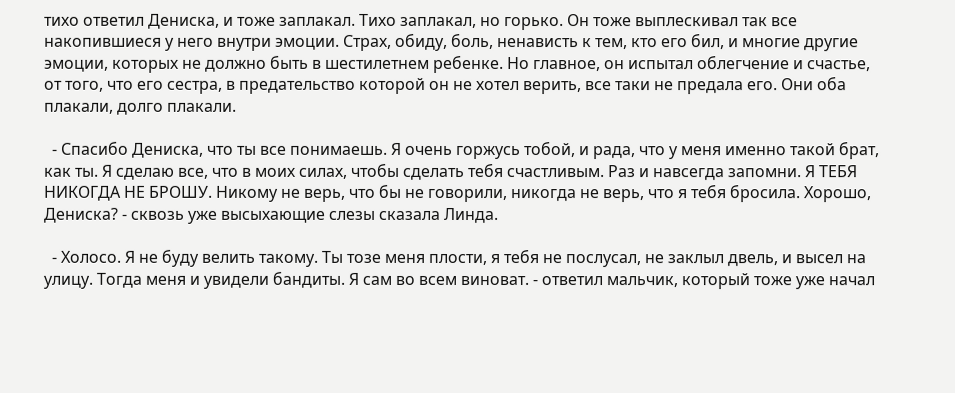тихо ответил Дениска, и тоже заплакал. Тихо заплакал, но горько. Он тоже выплескивал так все накопившиеся у него внутри эмоции. Страх, обиду, боль, ненависть к тем, кто его бил, и многие другие эмоции, которых не должно быть в шестилетнем ребенке. Но главное, он испытал облегчение и счастье, от того, что его сестра, в предательство которой он не хотел верить, все таки не предала его. Они оба плакали, долго плакали.

  - Спасибо Дениска, что ты все понимаешь. Я очень горжусь тобой, и рада, что у меня именно такой брат, как ты. Я сделаю все, что в моих силах, чтобы сделать тебя счастливым. Раз и навсегда запомни. Я ТЕБЯ НИКОГДА НЕ БРОШУ. Никому не верь, что бы не говорили, никогда не верь, что я тебя бросила. Хорошо, Дениска? - сквозь уже высыхающие слезы сказала Линда.

  - Холосо. Я не буду велить такому. Ты тозе меня плости, я тебя не послусал, не заклыл двель, и высел на улицу. Тогда меня и увидели бандиты. Я сам во всем виноват. - ответил мальчик, который тоже уже начал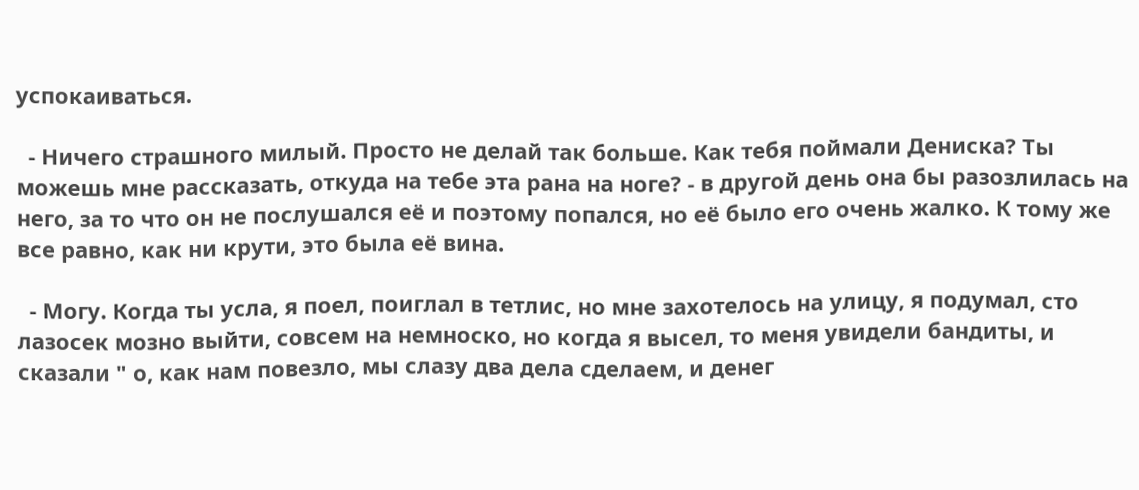успокаиваться.

  - Ничего страшного милый. Просто не делай так больше. Как тебя поймали Дениска? Ты можешь мне рассказать, откуда на тебе эта рана на ноге? - в другой день она бы разозлилась на него, за то что он не послушался её и поэтому попался, но её было его очень жалко. К тому же все равно, как ни крути, это была её вина.

  - Могу. Когда ты усла, я поел, поиглал в тетлис, но мне захотелось на улицу, я подумал, сто лазосек мозно выйти, совсем на немноско, но когда я высел, то меня увидели бандиты, и сказали " о, как нам повезло, мы слазу два дела сделаем, и денег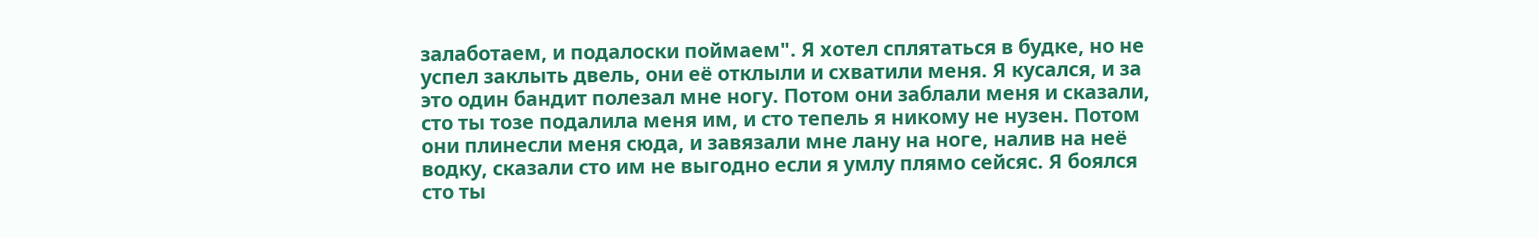залаботаем, и подалоски поймаем". Я хотел сплятаться в будке, но не успел заклыть двель, они её отклыли и схватили меня. Я кусался, и за это один бандит полезал мне ногу. Потом они заблали меня и сказали, сто ты тозе подалила меня им, и сто тепель я никому не нузен. Потом они плинесли меня сюда, и завязали мне лану на ноге, налив на неё водку, сказали сто им не выгодно если я умлу плямо сейсяс. Я боялся сто ты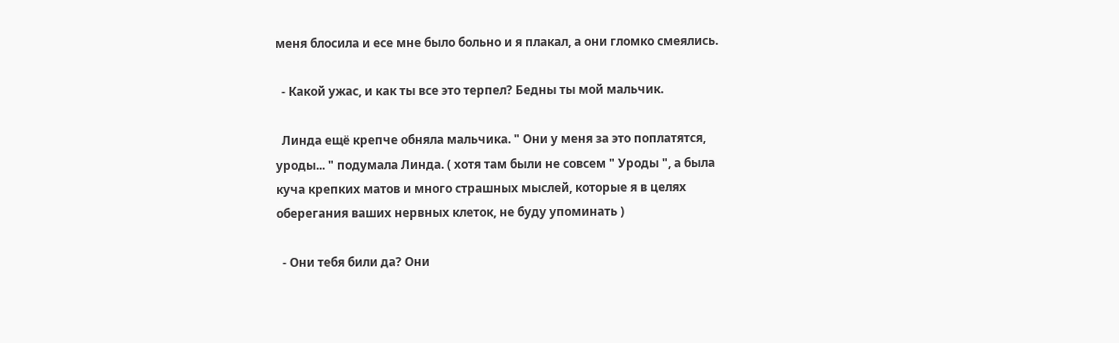меня блосила и есе мне было больно и я плакал, а они гломко смеялись.

  - Какой ужас, и как ты все это терпел? Бедны ты мой мальчик.

  Линда ещё крепче обняла мальчика. " Они у меня за это поплатятся, уроды... " подумала Линда. ( хотя там были не совсем " Уроды ", а была куча крепких матов и много страшных мыслей, которые я в целях оберегания ваших нервных клеток, не буду упоминать )

  - Они тебя били да? Они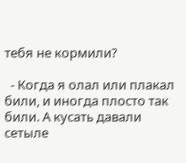тебя не кормили?

  - Когда я олал или плакал били, и иногда плосто так били. А кусать давали сетыле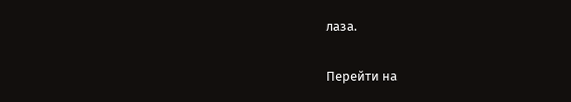лаза.

Перейти на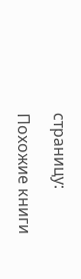страницу:

Похожие книги